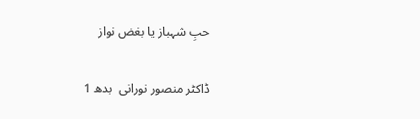حبِ شہباز یا بغض نواز

ڈاکٹر منصور نورانی  بدھ 1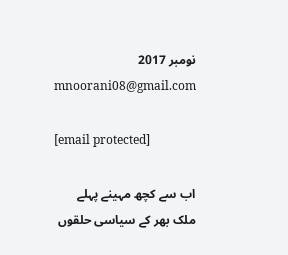نومبر 2017
mnoorani08@gmail.com

[email protected]

اب سے کچھ مہینے پہلے ملک بھر کے سیاسی حلقوں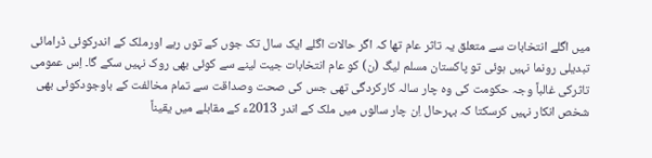میں اگلے انتخابات سے متعلق یہ تاثر عام تھا کہ اگر حالات اگلے ایک سال تک جوں کے توں رہے اورملک کے اندرکوئی ڈرامائی تبدیلی رونما نہیں ہوئی تو پاکستان مسلم لیگ (ن) کو عام انتخابات جیت لینے سے کوئی بھی روک نہیں سکے گا۔ اِس عمومی تاثرکی غالباً وجہ حکومت کی وہ چار سالہ کارکردگی تھی جس کی صحت وصداقت سے تمام مخالفت کے باوجودکوئی بھی شخص انکار نہیں کرسکتا کہ بہرحال اِن چار سالوں میں ملک کے اندر 2013ء کے مقابلے میں یقیناً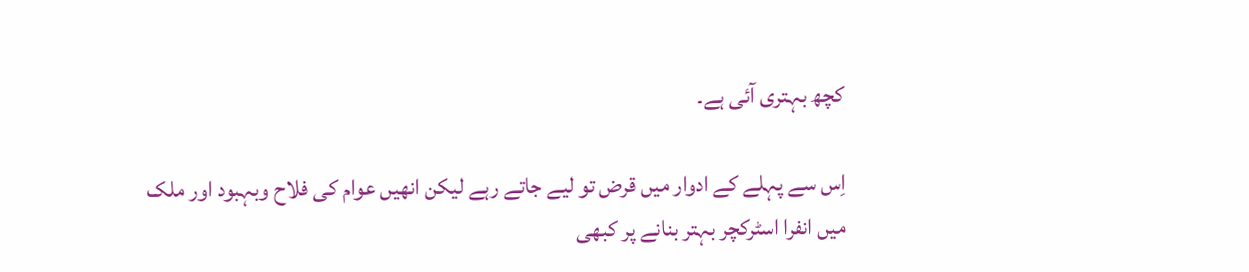کچھ بہتری آئی ہے۔

اِس سے پہلے کے ادوار میں قرض تو لیے جاتے رہے لیکن انھیں عوام کی فلاح وبہبود اور ملک میں انفرا اسٹرکچر بہتر بنانے پر کبھی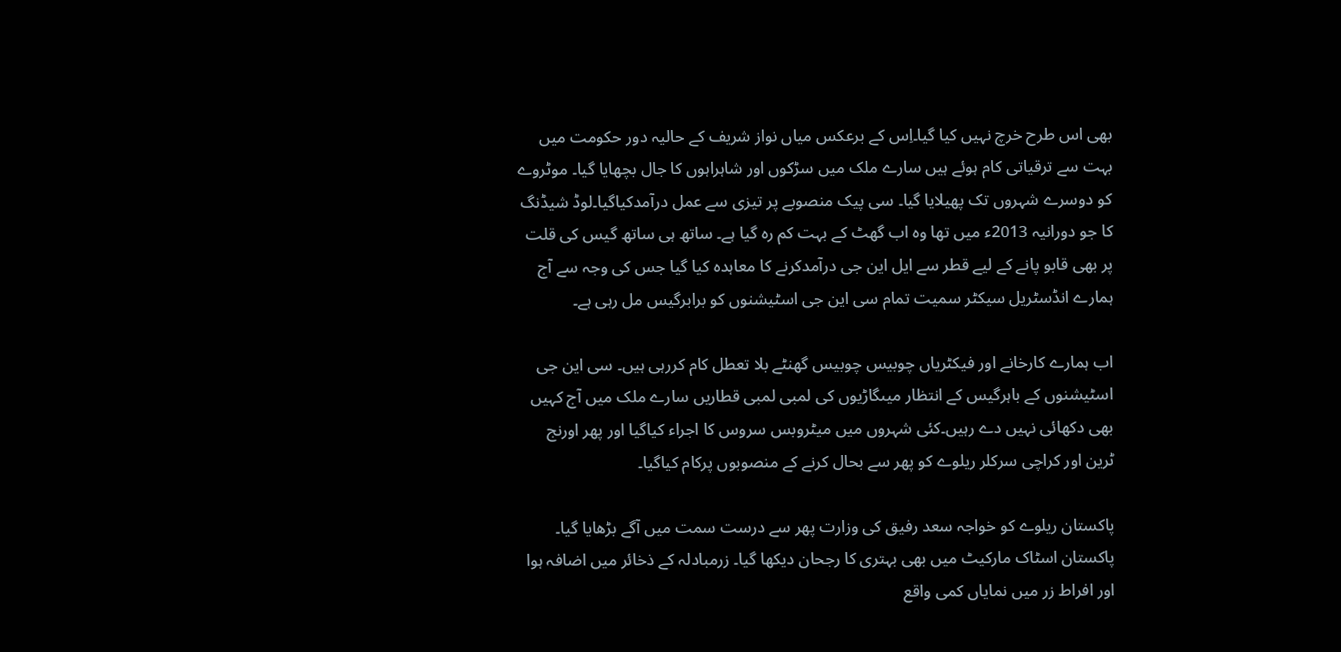بھی اس طرح خرچ نہیں کیا گیا۔اِس کے برعکس میاں نواز شریف کے حالیہ دور حکومت میں بہت سے ترقیاتی کام ہوئے ہیں سارے ملک میں سڑکوں اور شاہراہوں کا جال بچھایا گیا۔ موٹروے کو دوسرے شہروں تک پھیلایا گیا۔ سی پیک منصوبے پر تیزی سے عمل درآمدکیاگیا۔لوڈ شیڈنگ کا جو دورانیہ 2013ء میں تھا وہ اب گھٹ کے بہت کم رہ گیا ہے۔ ساتھ ہی ساتھ گیس کی قلت پر بھی قابو پانے کے لیے قطر سے ایل این جی درآمدکرنے کا معاہدہ کیا گیا جس کی وجہ سے آج ہمارے انڈسٹریل سیکٹر سمیت تمام سی این جی اسٹیشنوں کو برابرگیس مل رہی ہے۔

اب ہمارے کارخانے اور فیکٹریاں چوبیس چوبیس گھنٹے بلا تعطل کام کررہی ہیں۔ سی این جی اسٹیشنوں کے باہرگیس کے انتظار میںگاڑیوں کی لمبی لمبی قطاریں سارے ملک میں آج کہیں بھی دکھائی نہیں دے رہیں۔کئی شہروں میں میٹروبس سروس کا اجراء کیاگیا اور پھر اورنج ٹرین اور کراچی سرکلر ریلوے کو پھر سے بحال کرنے کے منصوبوں پرکام کیاگیا۔

پاکستان ریلوے کو خواجہ سعد رفیق کی وزارت پھر سے درست سمت میں آگے بڑھایا گیا۔ پاکستان اسٹاک مارکیٹ میں بھی بہتری کا رجحان دیکھا گیا۔ زرمبادلہ کے ذخائر میں اضافہ ہوا اور افراط زر میں نمایاں کمی واقع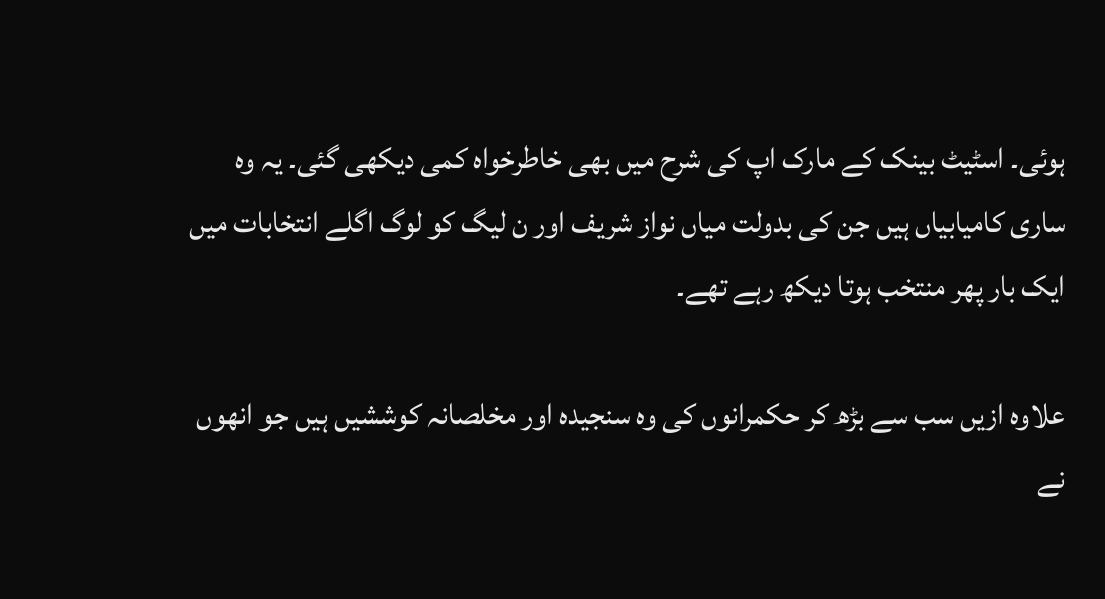ہوئی۔ اسٹیٹ بینک کے مارک اپ کی شرح میں بھی خاطرخواہ کمی دیکھی گئی۔ یہ وہ ساری کامیابیاں ہیں جن کی بدولت میاں نواز شریف اور ن لیگ کو لوگ اگلے انتخابات میں ایک بار پھر منتخب ہوتا دیکھ رہے تھے۔

علاوہ ازیں سب سے بڑھ کر حکمرانوں کی وہ سنجیدہ اور مخلصانہ کوششیں ہیں جو انھوں نے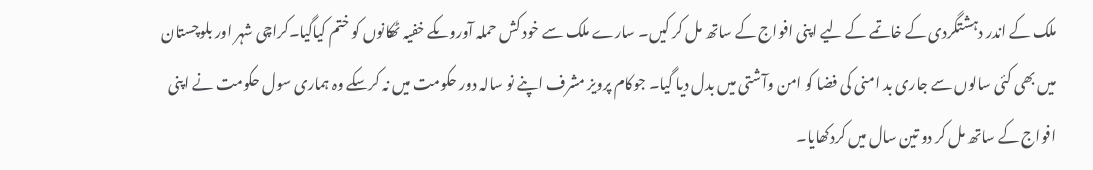ملک کے اندر دہشتگردی کے خاتمے کے لیے اپنی افواج کے ساتھ مل کر کیں۔ سارے ملک سے خود کش حملہ آوروںکے خفیہ ٹھکانوں کو ختم کیاگیا۔کراچی شہر اور بلوچستان میں بھی کئی سالوں سے جاری بد امنی کی فضا کو امن وآشتی میں بدل دیا گیا۔ جوکام پرویز مشرف اپنے نو سالہ دور حکومت میں نہ کرسکے وہ ہماری سول حکومت نے اپنی افواج کے ساتھ مل کر دو تین سال میں کردکھایا۔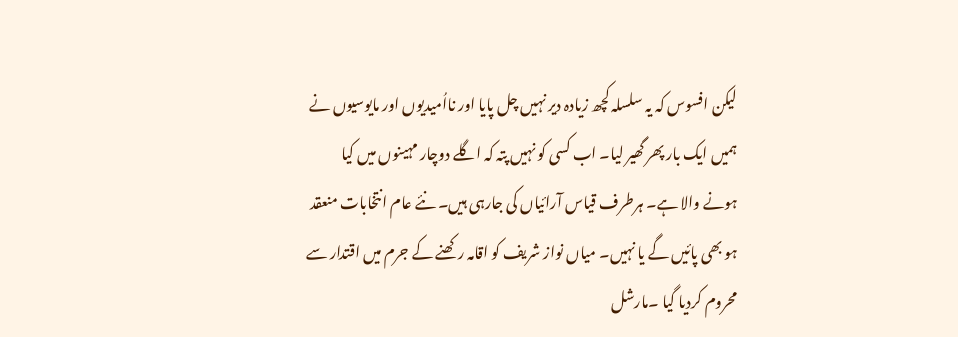لیکن افسوس کہ یہ سلسلہ کچھ زیادہ دیر نہیں چل پایا اور نااُمیدیوں اور مایوسیوں نے ہمیں ایک بار پھر گھیر لیا۔ اب کسی کو نہیں پتہ کہ اگلے دوچار مہینوں میں کیا ہونے والا ہے۔ ہرطرف قیاس آرائیاں کی جارہی ہیں۔ نئے عام انتخابات منعقد ہو بھی پائیں گے یا نہیں۔ میاں نواز شریف کو اقامہ رکھنے کے جرم میں اقتدار سے محروم کردیا گیا ۔مارشل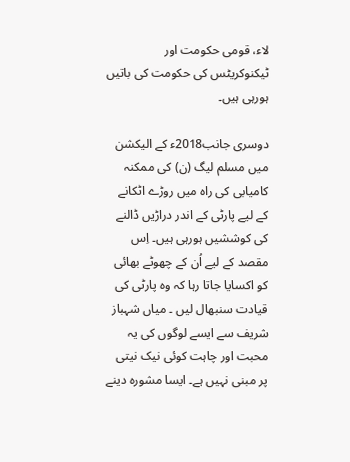لاء، قومی حکومت اور ٹیکنوکریٹس کی حکومت کی باتیں ہورہی ہیں۔

دوسری جانب2018ء کے الیکشن میں مسلم لیگ (ن) کی ممکنہ کامیابی کی راہ میں روڑے اٹکانے کے لیے پارٹی کے اندر دراڑیں ڈالنے کی کوششیں ہورہی ہیں۔ اِس مقصد کے لیے اُن کے چھوٹے بھائی کو اکسایا جاتا رہا کہ وہ پارٹی کی قیادت سنبھال لیں ۔ میاں شہباز شریف سے ایسے لوگوں کی یہ محبت اور چاہت کوئی نیک نیتی پر مبنی نہیں ہے۔ ایسا مشورہ دینے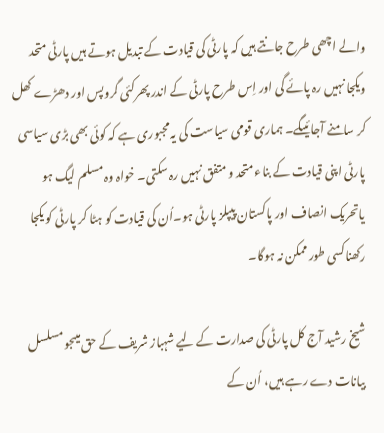والے اچھی طرح جانتے ہیں کہ پارٹی کی قیادت کے تبدیل ہوتے ہیں پارٹی متحد ویکجا نہیں رہ پائے گی اور اِس طرح پارٹی کے اندر پھرکئی گروپس اور دھڑے کھل کر سامنے آجائیںگے۔ ہماری قومی سیاست کی یہ مجبوری ہے کہ کوئی بھی بڑی سیاسی پارٹی اپنی قیادت کے بناء متحد و متفق نہیں رہ سکتی۔ خواہ وہ مسلم لیگ ہو یاتحریک انصاف اور پاکستان پیپلز پارٹی ہو۔اُن کی قیادت کو ہٹا کر پارٹی کو یکجا رکھناکسی طور ممکن نہ ہوگا۔

شیخ رشید آج کل پارٹی کی صدارت کے لیے شہباز شریف کے حق میںجو مسلسل بیانات دے رہے ہیں، اُن کے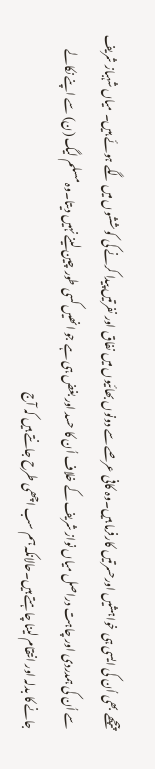پیچھے بھی اُن کی ایسی ہی خواہشیں اورحسرتیں کارفرما ہیں۔وہ کافی عرصے سے دونوں بھائیوں میں نفاق اور نفرتیں پیدا کرنے کی کوششوں میں لگے ہوئے ہیں۔ میاں شہباز شریف سے اُن کی ہمدردی اور چاہت دراصل میاں نواز شریف کے خلاف اُن کا حسد اور بغض ہی ہے جو انھیں کسی طور چین لینے نہیں دیتا۔وہ مسلم لیگ (ن) سے اپنے نکالے جانے کا بدلہ اور انتقام لینا چاہتے ہیں۔حالانکہ ہم سب اچھی طرح جانتے ہیں کہ آج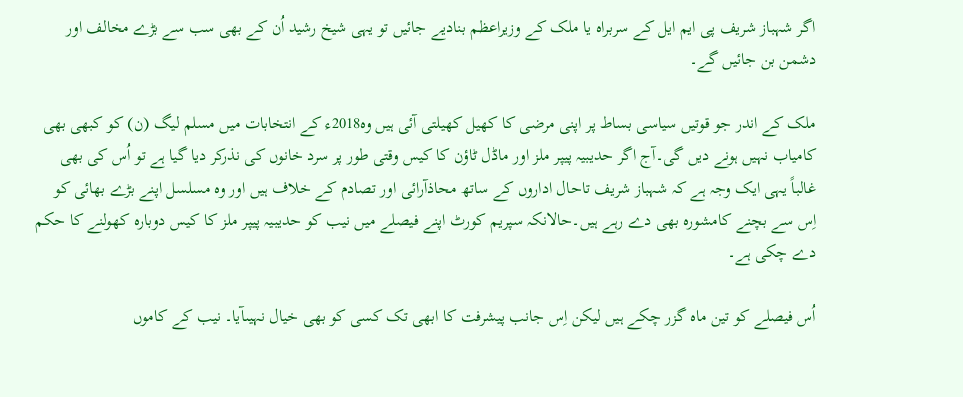اگر شہباز شریف پی ایم ایل کے سربراہ یا ملک کے وزیراعظم بنادیے جائیں تو یہی شیخ رشید اُن کے بھی سب سے بڑے مخالف اور دشمن بن جائیں گے۔

ملک کے اندر جو قوتیں سیاسی بساط پر اپنی مرضی کا کھیل کھیلتی آئی ہیں وہ2018ء کے انتخابات میں مسلم لیگ (ن) کو کبھی بھی کامیاب نہیں ہونے دیں گی۔آج اگر حدیبیہ پیپر ملز اور ماڈل ٹاؤن کا کیس وقتی طور پر سرد خانوں کی نذرکر دیا گیا ہے تو اُس کی بھی غالباً یہی ایک وجہ ہے کہ شہباز شریف تاحال اداروں کے ساتھ محاذآرائی اور تصادم کے خلاف ہیں اور وہ مسلسل اپنے بڑے بھائی کو اِس سے بچنے کامشورہ بھی دے رہے ہیں۔حالانکہ سپریم کورٹ اپنے فیصلے میں نیب کو حدیبیہ پیپر ملز کا کیس دوبارہ کھولنے کا حکم دے چکی ہے۔

اُس فیصلے کو تین ماہ گزر چکے ہیں لیکن اِس جانب پیشرفت کا ابھی تک کسی کو بھی خیال نہیںآیا۔ نیب کے کاموں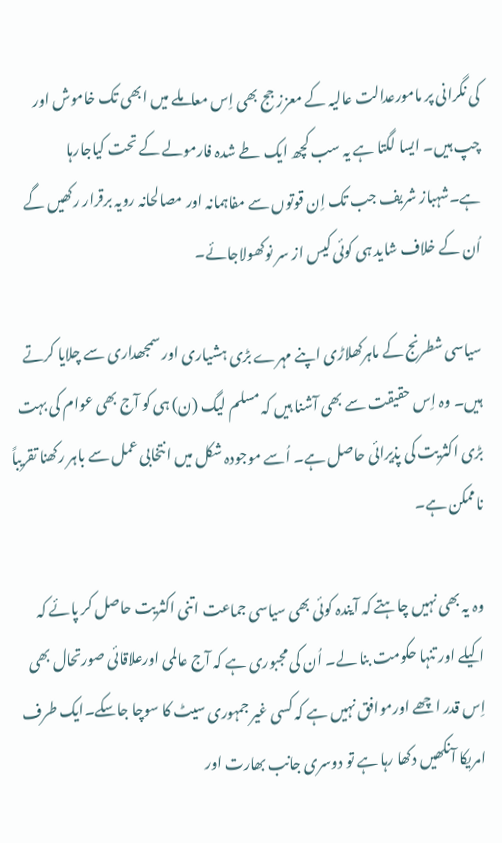کی نگرانی پر مامورعدالت عالیہ کے معزز جج بھی اِس معاملے میں ابھی تک خاموش اور چپ ہیں۔ ایسا لگتا ہے یہ سب کچھ ایک طے شدہ فارمولے کے تحت کیاجارہا ہے۔شہباز شریف جب تک اِن قوتوں سے مفاہمانہ اور مصالحانہ رویہ برقرار رکھیں گے اُن کے خلاف شاید ہی کوئی کیس از سر نوکھولاجائے۔

سیاسی شطرنج کے ماہرکھلاڑی اپنے مہرے بڑی ہشیاری اور سمجھداری سے چلایا کرتے ہیں۔ وہ اِس حقیقت سے بھی آشنا ہیں کہ مسلم لیگ (ن) ہی کو آج بھی عوام کی بہت بڑی اکثریت کی پذیرائی حاصل ہے۔ اُسے موجودہ شکل میں انتخابی عمل سے باہر رکھنا تقریباً ناممکن ہے۔

وہ یہ بھی نہیں چاہتے کہ آیندہ کوئی بھی سیاسی جماعت اتنی اکثریت حاصل کر پائے کہ اکیلے اور تنہا حکومت بنا لے۔ اُن کی مجبوری ہے کہ آج عالمی اورعلاقائی صورتحال بھی اِس قدر اچھے اورموافق نہیں ہے کہ کسی غیر جمہوری سیٹ کا سوچا جاسکے۔ایک طرف امریکا آنکھیں دکھا رہا ہے تو دوسری جانب بھارت اور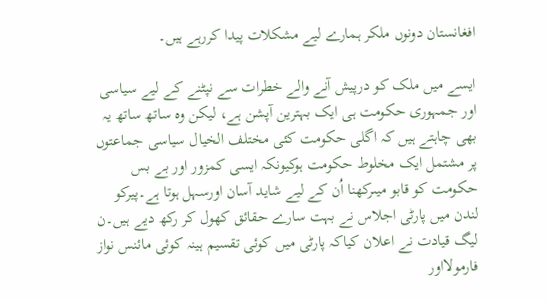افغانستان دونوں ملکر ہمارے لیے مشکلات پیدا کررہے ہیں۔

ایسے میں ملک کو درپیش آنے والے خطرات سے نپٹنے کے لیے سیاسی اور جمہوری حکومت ہی ایک بہترین آپشن ہے، لیکن وہ ساتھ ساتھ یہ بھی چاہتے ہیں کہ اگلی حکومت کئی مختلف الخیال سیاسی جماعتوں پر مشتمل ایک مخلوط حکومت ہوکیونکہ ایسی کمزور اور بے بس حکومت کو قابو میںرکھنا اُن کے لیے شاید آسان اورسہل ہوتا ہے۔پیرکو لندن میں پارٹی اجلاس نے بہت سارے حقائق کھول کر رکھ دیے ہیں۔ن لیگ قیادت نے اعلان کیاکہ پارٹی میں کوئی تقسیم ہینہ کوئی مائنس نواز فارمولااور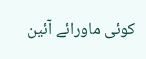کوئی ماورائے آئین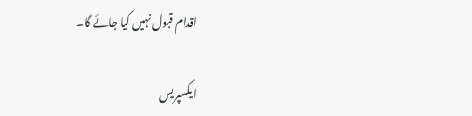اقدام قبول نہیں کیا جائے گا۔

ایکسپریس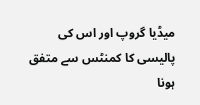میڈیا گروپ اور اس کی پالیسی کا کمنٹس سے متفق ہونا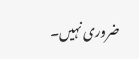ضروری نہیں۔